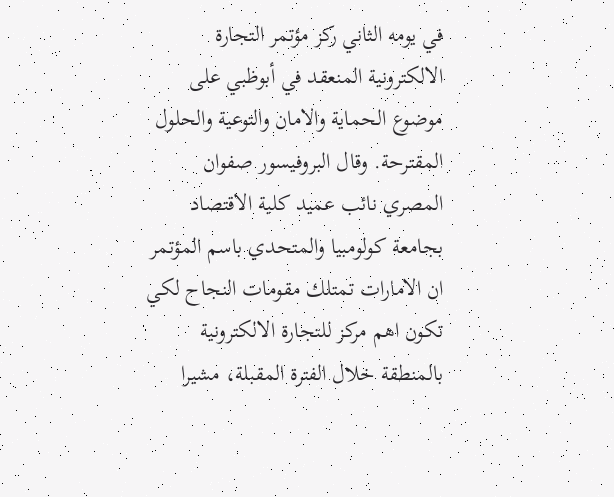في يومه الثاني ركز مؤتمر التجارة الالكترونية المنعقد في أبوظبي على موضوع الحماية والامان والتوعية والحلول المقترحة. وقال البروفيسور صفوان المصري نائب عميد كلية الاقتصاد بجامعة كولومبيا والمتحدي باسم المؤتمر ان الامارات تمتلك مقومات النجاح لكي تكون اهم مركز للتجارة الالكترونية بالمنطقة خلال الفترة المقبلة، مشيرا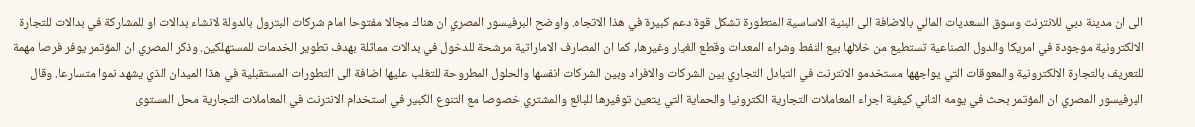الى ان مدينة دبي للانترنت وسوق السعديات المالي بالاضافة الى البنية الاساسية المتطورة تشكل قوة دعم كبيرة في هذا الاتجاه. واوضح البرفيسور المصري ان هناك مجالا مفتوحا امام شركات البترول بالدولة لانشاء بدالات او للمشاركة في بدالات للتجارة الالكترونية موجودة في امريكا والدول الصناعية تستطيع من خلالها بيع النفط وشراء المعدات وقطع الغيار وغيرها, كما ان المصارف الاماراتية مرشحة للدخول في بدالات مماثلة بهدف تطوير الخدمات للمستهلكين. وذكر المصري ان المؤتمر يوفر فرصا مهمة للتعريف بالتجارة الالكترونية والمعوقات التي يواجهها مستخدمو الانترنت في التبادل التجاري بين الشركات والافراد وبين الشركات انفسها والحلول المطروحة للتغلب عليها اضافة الى التطورات المستقبلية في هذا الميدان الذي يشهد نموا متسارعا. وقال البرفيسور المصري ان المؤتمر بحث في يومه الثاني كيفية اجراء المعاملات التجارية الكترونيا والحماية التي يتعين توفيرها للبائع والمشتري خصوصا مع التنوع الكبير في استخدام الانترنت في المعاملات التجارية محل المستوى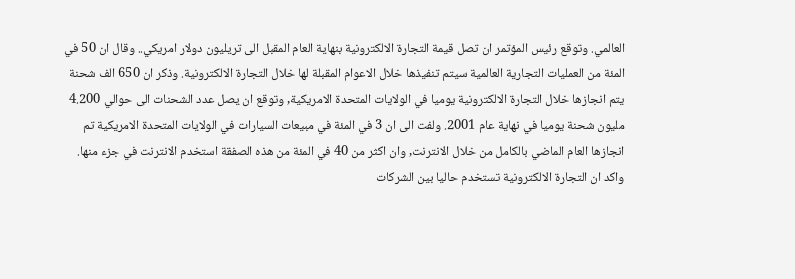العالمي. وتوقع رئيس المؤتمر ان تصل قيمة التجارة الالكترونية بنهاية العام المقبل الى تريليون دولار امريكي.. وقال ان 50 في المئة من العمليات التجارية العالمية سيتم تنفيذها خلال الاعوام المقبلة لها خلال التجارة الالكترونية. وذكر ان 650 الف شحنة يتم انجازها خلال التجارة الالكترونية يوميا في الولايات المتحدة الامريكية, وتوقع ان يصل عدد الشحنات الى حوالي 4.200 مليون شحنة يوميا في نهاية عام 2001. ولفت الى ان 3 في المئة في مبيعات السيارات في الولايات المتحدة الامريكية تم انجازها العام الماضي بالكامل من خلال الانترنت, وان اكثر من 40 في المئة من هذه الصفقة استخدم الانترنت في جزء منها. واكد ان التجارة الالكترونية تستخدم حاليا بين الشركات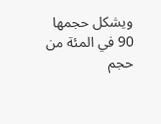ويشكل حجمها 90 في المئة من حجم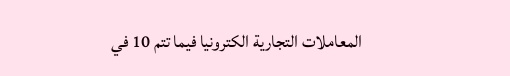المعاملات التجارية الكترونيا فيما تتم 10 في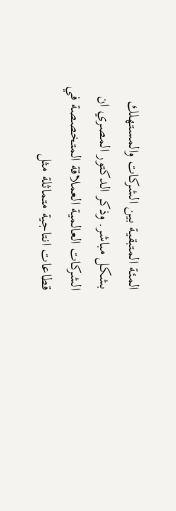المئة المتبقية بين الشركات والمستهلك بشكل مباشر. وذكر الدكتور المصري ان الشركات العالمية العملاقة المتخصصة في قطاعات انتاجية متماثلة مثل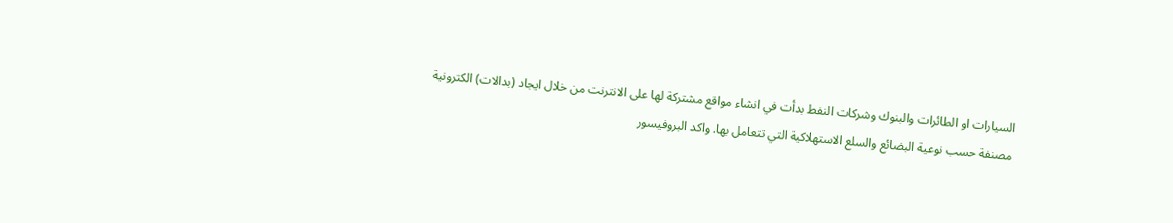السيارات او الطائرات والبنوك وشركات النفط بدأت في انشاء مواقع مشتركة لها على الانترنت من خلال ايجاد (بدالات) الكترونية مصنفة حسب نوعية البضائع والسلع الاستهلاكية التي تتعامل بها. واكد البروفيسور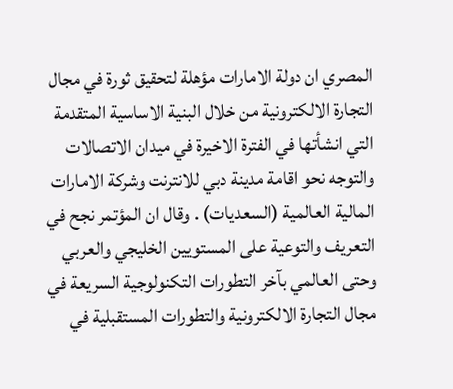المصري ان دولة الامارات مؤهلة لتحقيق ثورة في مجال التجارة الالكترونية من خلال البنية الاساسية المتقدمة التي انشأتها في الفترة الاخيرة في ميدان الاتصالات والتوجه نحو اقامة مدينة دبي للانترنت وشركة الامارات المالية العالمية (السعديات) . وقال ان المؤتمر نجح في التعريف والتوعية على المستويين الخليجي والعربي وحتى العالمي بآخر التطورات التكنولوجية السريعة في مجال التجارة الالكترونية والتطورات المستقبلية في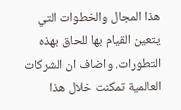هذا المجال والخطوات التي يتعين القيام بها للحاق بهذه التطورات. واضاف ان الشركات العالمية تمكنت خلال هذا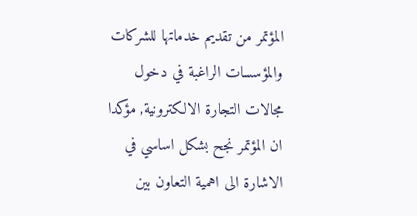المؤتمر من تقديم خدماتها للشركات والمؤسسات الراغبة في دخول مجالات التجارة الالكترونية, مؤكدا ان المؤتمر نجح بشكل اساسي في الاشارة الى اهمية التعاون بين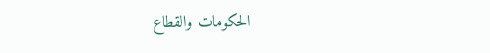الحكومات والقطاع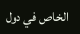الخاص في دول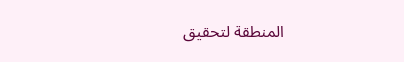المنطقة لتحقيق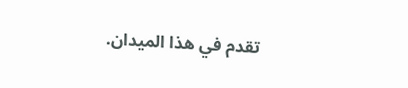تقدم في هذا الميدان.